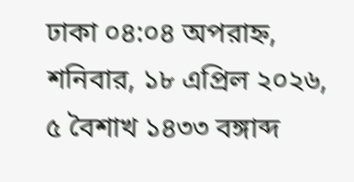ঢাকা ০৪:০৪ অপরাহ্ন, শনিবার, ১৮ এপ্রিল ২০২৬, ৫ বৈশাখ ১৪৩৩ বঙ্গাব্দ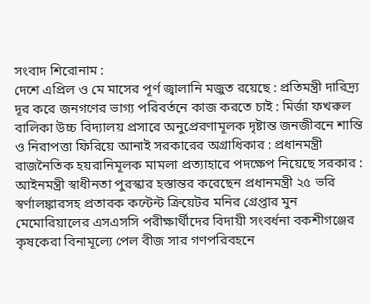সংবাদ শিরোনাম :
দেশে এপ্রিল ও মে মাসের পূর্ণ জ্বালানি মজুত রয়েছে : প্রতিমন্ত্রী দারিদ্র্য দূর করে জনগণের ভাগ্য পরিবর্তনে কাজ করতে চাই : মির্জা ফখরুল বালিকা উচ্চ বিদ্যালয় প্রসারে অনুপ্রেরণামূলক দৃষ্টান্ত জনজীবনে শান্তি ও নিরাপত্তা ফিরিয়ে আনাই সরকারের অগ্রাধিকার : প্রধানমন্ত্রী রাজনৈতিক হয়রানিমূলক মামলা প্রত্যাহারে পদক্ষেপ নিয়েছে সরকার : আইনমন্ত্রী স্বাধীনতা পুরস্কার হস্তান্তর করেছেন প্রধানমন্ত্রী ২৫ ভরি স্বর্ণালঙ্কারসহ প্রতারক কন্টেন্ট ক্রিয়েটর মনির গ্রেপ্তার মুন মেমোরিয়ালের এসএসসি পরীক্ষার্থীদের বিদায়ী সংবর্ধনা বকশীগঞ্জের কৃষকেরা বিনামূল্যে পেল বীজ সার গণপরিবহনে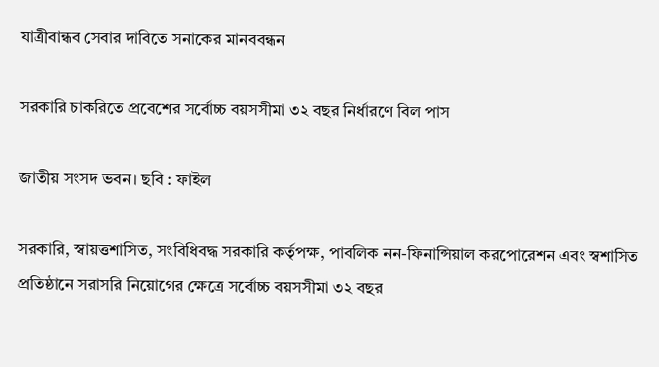যাত্রীবান্ধব সেবার দাবিতে সনাকের মানববন্ধন

সরকারি চাকরিতে প্রবেশের সর্বোচ্চ বয়সসীমা ৩২ বছর নির্ধারণে বিল পাস

জাতীয় সংসদ ভবন। ছবি : ফাইল

সরকারি, স্বায়ত্তশাসিত, সংবিধিবদ্ধ সরকারি কর্তৃপক্ষ, পাবলিক নন-ফিনান্সিয়াল করপোরেশন এবং স্বশাসিত প্রতিষ্ঠানে সরাসরি নিয়োগের ক্ষেত্রে সর্বোচ্চ বয়সসীমা ৩২ বছর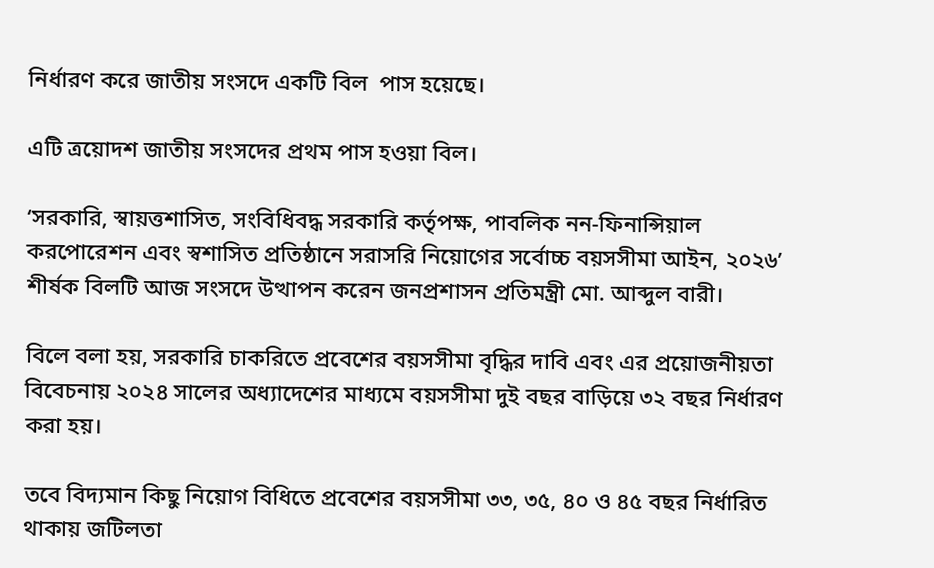নির্ধারণ করে জাতীয় সংসদে একটি বিল  পাস হয়েছে।

এটি ত্রয়োদশ জাতীয় সংসদের প্রথম পাস হওয়া বিল।

‘সরকারি, স্বায়ত্তশাসিত, সংবিধিবদ্ধ সরকারি কর্তৃপক্ষ, পাবলিক নন-ফিনান্সিয়াল করপোরেশন এবং স্বশাসিত প্রতিষ্ঠানে সরাসরি নিয়োগের সর্বোচ্চ বয়সসীমা আইন, ২০২৬’ শীর্ষক বিলটি আজ সংসদে উত্থাপন করেন জনপ্রশাসন প্রতিমন্ত্রী মো. আব্দুল বারী।

বিলে বলা হয়, সরকারি চাকরিতে প্রবেশের বয়সসীমা বৃদ্ধির দাবি এবং এর প্রয়োজনীয়তা বিবেচনায় ২০২৪ সালের অধ্যাদেশের মাধ্যমে বয়সসীমা দুই বছর বাড়িয়ে ৩২ বছর নির্ধারণ করা হয়।

তবে বিদ্যমান কিছু নিয়োগ বিধিতে প্রবেশের বয়সসীমা ৩৩, ৩৫, ৪০ ও ৪৫ বছর নির্ধারিত থাকায় জটিলতা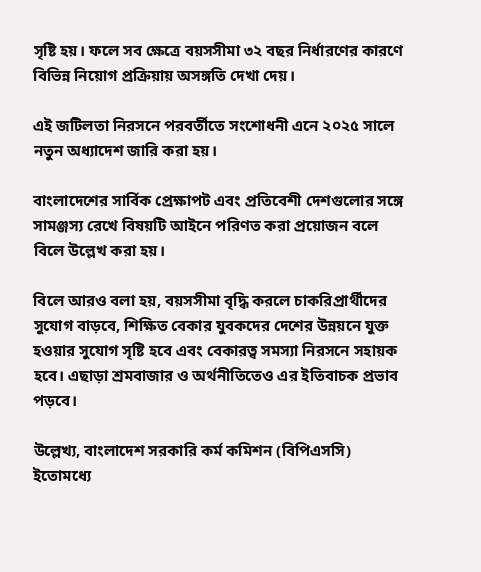সৃষ্টি হয়। ফলে সব ক্ষেত্রে বয়সসীমা ৩২ বছর নির্ধারণের কারণে বিভিন্ন নিয়োগ প্রক্রিয়ায় অসঙ্গতি দেখা দেয়।

এই জটিলতা নিরসনে পরবর্তীতে সংশোধনী এনে ২০২৫ সালে নতুন অধ্যাদেশ জারি করা হয়।

বাংলাদেশের সার্বিক প্রেক্ষাপট এবং প্রতিবেশী দেশগুলোর সঙ্গে সামঞ্জস্য রেখে বিষয়টি আইনে পরিণত করা প্রয়োজন বলে বিলে উল্লেখ করা হয়।

বিলে আরও বলা হয়, বয়সসীমা বৃদ্ধি করলে চাকরিপ্রার্থীদের সুযোগ বাড়বে, শিক্ষিত বেকার যুবকদের দেশের উন্নয়নে যুক্ত হওয়ার সুযোগ সৃষ্টি হবে এবং বেকারত্ব সমস্যা নিরসনে সহায়ক হবে। এছাড়া শ্রমবাজার ও অর্থনীতিতেও এর ইতিবাচক প্রভাব পড়বে।

উল্লেখ্য, বাংলাদেশ সরকারি কর্ম কমিশন (বিপিএসসি) ইতোমধ্যে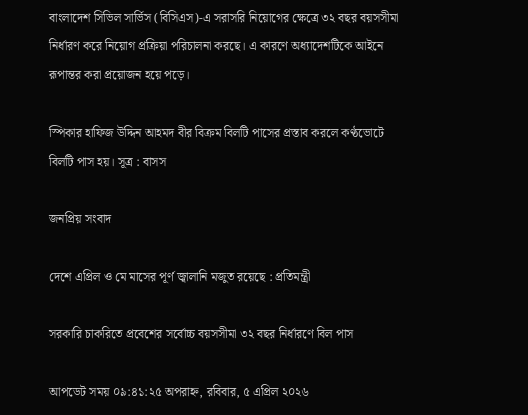বাংলাদেশ সিভিল সার্ভিস (বিসিএস)-এ সরাসরি নিয়োগের ক্ষেত্রে ৩২ বছর বয়সসীমা নির্ধারণ করে নিয়োগ প্রক্রিয়া পরিচালনা করছে। এ কারণে অধ্যাদেশটিকে আইনে রূপান্তর করা প্রয়োজন হয়ে পড়ে।

স্পিকার হাফিজ উদ্দিন আহমদ বীর বিক্রম বিলটি পাসের প্রস্তাব করলে কণ্ঠভোটে বিলটি পাস হয়। সূত্র : বাসস

জনপ্রিয় সংবাদ

দেশে এপ্রিল ও মে মাসের পূর্ণ জ্বালানি মজুত রয়েছে : প্রতিমন্ত্রী

সরকারি চাকরিতে প্রবেশের সর্বোচ্চ বয়সসীমা ৩২ বছর নির্ধারণে বিল পাস

আপডেট সময় ০৯:৪১:২৫ অপরাহ্ন, রবিবার, ৫ এপ্রিল ২০২৬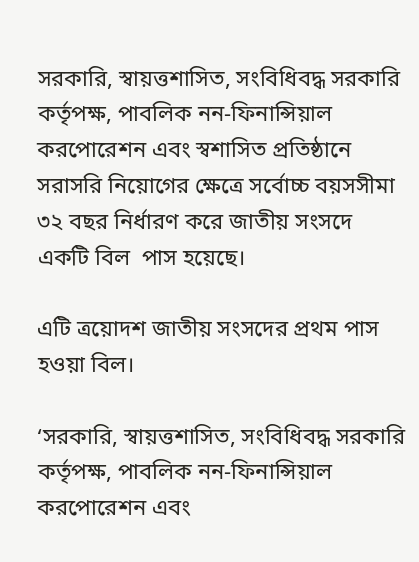সরকারি, স্বায়ত্তশাসিত, সংবিধিবদ্ধ সরকারি কর্তৃপক্ষ, পাবলিক নন-ফিনান্সিয়াল করপোরেশন এবং স্বশাসিত প্রতিষ্ঠানে সরাসরি নিয়োগের ক্ষেত্রে সর্বোচ্চ বয়সসীমা ৩২ বছর নির্ধারণ করে জাতীয় সংসদে একটি বিল  পাস হয়েছে।

এটি ত্রয়োদশ জাতীয় সংসদের প্রথম পাস হওয়া বিল।

‘সরকারি, স্বায়ত্তশাসিত, সংবিধিবদ্ধ সরকারি কর্তৃপক্ষ, পাবলিক নন-ফিনান্সিয়াল করপোরেশন এবং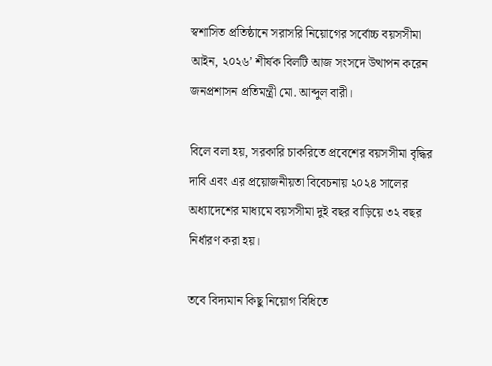স্বশাসিত প্রতিষ্ঠানে সরাসরি নিয়োগের সর্বোচ্চ বয়সসীমা আইন, ২০২৬’ শীর্ষক বিলটি আজ সংসদে উত্থাপন করেন জনপ্রশাসন প্রতিমন্ত্রী মো. আব্দুল বারী।

বিলে বলা হয়, সরকারি চাকরিতে প্রবেশের বয়সসীমা বৃদ্ধির দাবি এবং এর প্রয়োজনীয়তা বিবেচনায় ২০২৪ সালের অধ্যাদেশের মাধ্যমে বয়সসীমা দুই বছর বাড়িয়ে ৩২ বছর নির্ধারণ করা হয়।

তবে বিদ্যমান কিছু নিয়োগ বিধিতে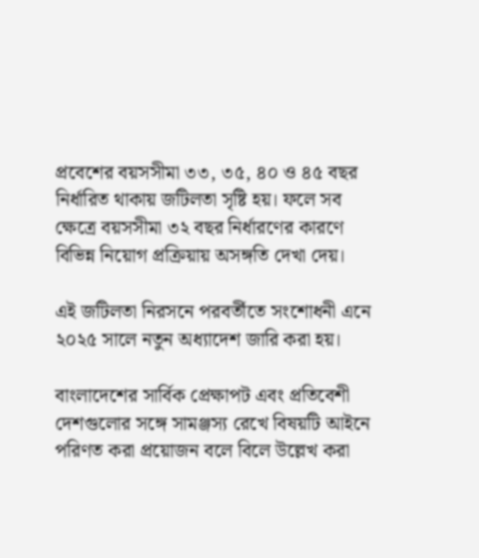প্রবেশের বয়সসীমা ৩৩, ৩৫, ৪০ ও ৪৫ বছর নির্ধারিত থাকায় জটিলতা সৃষ্টি হয়। ফলে সব ক্ষেত্রে বয়সসীমা ৩২ বছর নির্ধারণের কারণে বিভিন্ন নিয়োগ প্রক্রিয়ায় অসঙ্গতি দেখা দেয়।

এই জটিলতা নিরসনে পরবর্তীতে সংশোধনী এনে ২০২৫ সালে নতুন অধ্যাদেশ জারি করা হয়।

বাংলাদেশের সার্বিক প্রেক্ষাপট এবং প্রতিবেশী দেশগুলোর সঙ্গে সামঞ্জস্য রেখে বিষয়টি আইনে পরিণত করা প্রয়োজন বলে বিলে উল্লেখ করা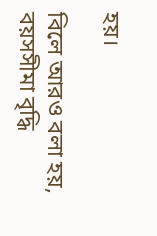হয়।

বিলে আরও বলা হয়, বয়সসীমা বৃদ্ধি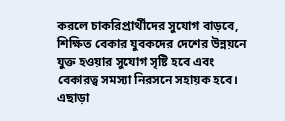করলে চাকরিপ্রার্থীদের সুযোগ বাড়বে, শিক্ষিত বেকার যুবকদের দেশের উন্নয়নে যুক্ত হওয়ার সুযোগ সৃষ্টি হবে এবং বেকারত্ব সমস্যা নিরসনে সহায়ক হবে। এছাড়া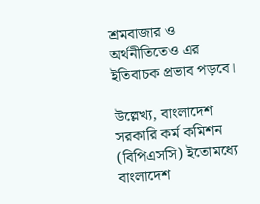শ্রমবাজার ও অর্থনীতিতেও এর ইতিবাচক প্রভাব পড়বে।

উল্লেখ্য, বাংলাদেশ সরকারি কর্ম কমিশন (বিপিএসসি) ইতোমধ্যে বাংলাদেশ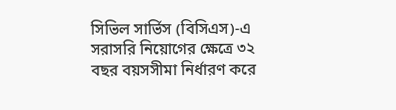সিভিল সার্ভিস (বিসিএস)-এ সরাসরি নিয়োগের ক্ষেত্রে ৩২ বছর বয়সসীমা নির্ধারণ করে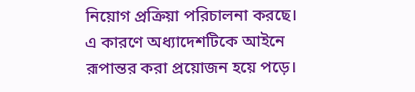নিয়োগ প্রক্রিয়া পরিচালনা করছে। এ কারণে অধ্যাদেশটিকে আইনে রূপান্তর করা প্রয়োজন হয়ে পড়ে।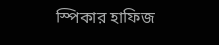স্পিকার হাফিজ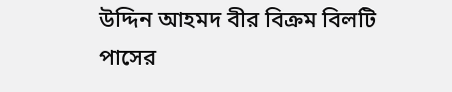উদ্দিন আহমদ বীর বিক্রম বিলটি পাসের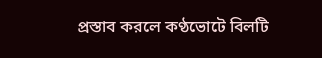প্রস্তাব করলে কণ্ঠভোটে বিলটি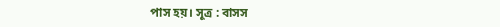পাস হয়। সূত্র : বাসস